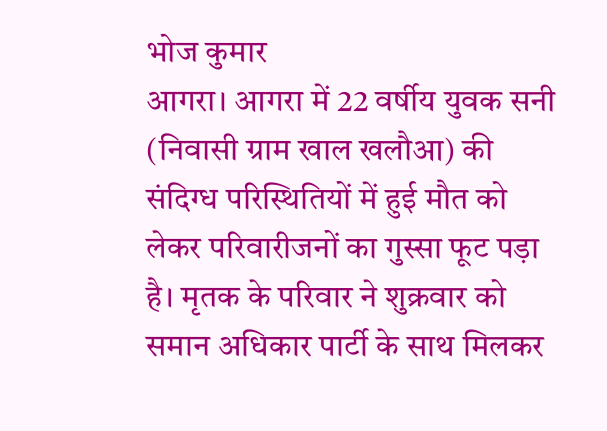भोज कुमार
आगरा। आगरा में 22 वर्षीय युवक सनी (निवासी ग्राम खाल खलौआ) की संदिग्ध परिस्थितियों में हुई मौत को लेकर परिवारीजनों का गुस्सा फूट पड़ा है। मृतक के परिवार ने शुक्रवार को समान अधिकार पार्टी के साथ मिलकर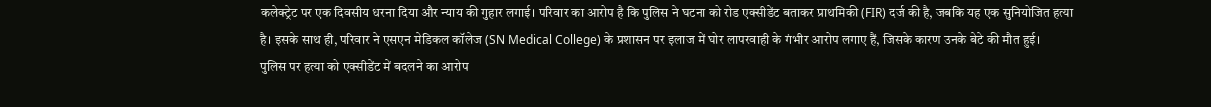कलेक्ट्रेट पर एक दिवसीय धरना दिया और न्याय की गुहार लगाई। परिवार का आरोप है कि पुलिस ने घटना को रोड एक्सीडेंट बताकर प्राथमिकी (FIR) दर्ज की है, जबकि यह एक सुनियोजित हत्या है। इसके साथ ही, परिवार ने एसएन मेडिकल कॉलेज (SN Medical College) के प्रशासन पर इलाज में घोर लापरवाही के गंभीर आरोप लगाए हैं, जिसके कारण उनके बेटे की मौत हुई।
पुलिस पर हत्या को एक्सीडेंट में बदलने का आरोप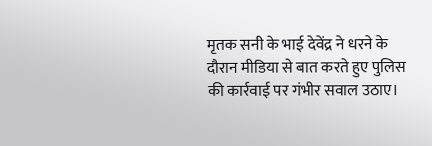मृतक सनी के भाई देवेंद्र ने धरने के दौरान मीडिया से बात करते हुए पुलिस की कार्रवाई पर गंभीर सवाल उठाए।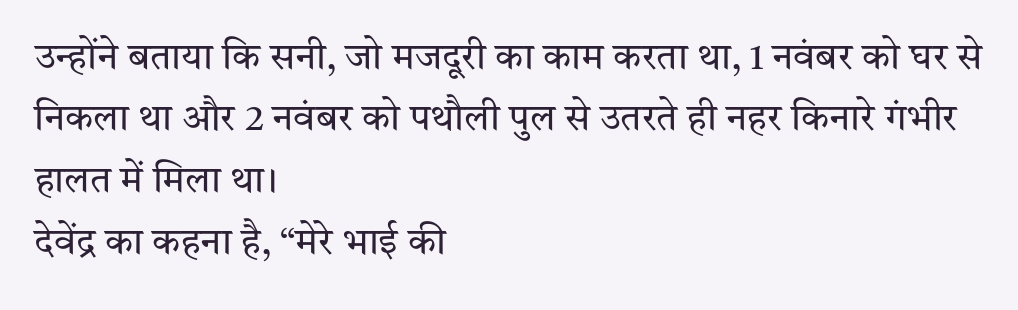उन्होंने बताया कि सनी, जो मजदूरी का काम करता था, 1 नवंबर को घर से निकला था और 2 नवंबर को पथौली पुल से उतरते ही नहर किनारे गंभीर हालत में मिला था।
देवेंद्र का कहना है, “मेरे भाई की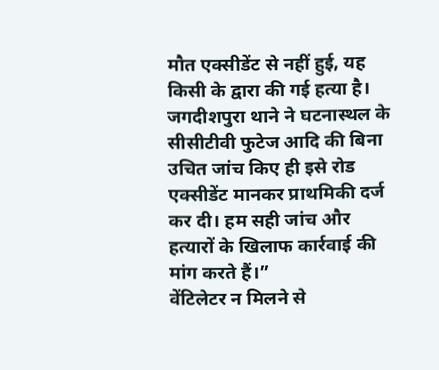मौत एक्सीडेंट से नहीं हुई, यह किसी के द्वारा की गई हत्या है। जगदीशपुरा थाने ने घटनास्थल के सीसीटीवी फुटेज आदि की बिना उचित जांच किए ही इसे रोड एक्सीडेंट मानकर प्राथमिकी दर्ज कर दी। हम सही जांच और हत्यारों के खिलाफ कार्रवाई की मांग करते हैं।”
वेंटिलेटर न मिलने से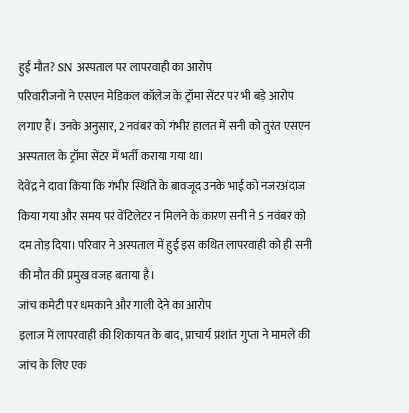हुई मौत? SN अस्पताल पर लापरवाही का आरोप
परिवारीजनों ने एसएन मेडिकल कॉलेज के ट्रॉमा सेंटर पर भी बड़े आरोप लगाए हैं। उनके अनुसार, 2 नवंबर को गंभीर हालत में सनी को तुरंत एसएन अस्पताल के ट्रॉमा सेंटर में भर्ती कराया गया था।
देवेंद्र ने दावा किया कि गंभीर स्थिति के बावजूद उनके भाई को नजरअंदाज किया गया और समय पर वेंटिलेटर न मिलने के कारण सनी ने 5 नवंबर को दम तोड़ दिया। परिवार ने अस्पताल में हुई इस कथित लापरवाही को ही सनी की मौत की प्रमुख वजह बताया है।
जांच कमेटी पर धमकाने और गाली देने का आरोप
इलाज में लापरवाही की शिकायत के बाद, प्राचार्य प्रशांत गुप्ता ने मामले की जांच के लिए एक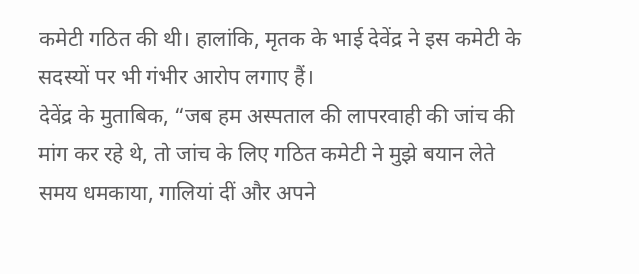कमेटी गठित की थी। हालांकि, मृतक के भाई देवेंद्र ने इस कमेटी के सदस्यों पर भी गंभीर आरोप लगाए हैं।
देवेंद्र के मुताबिक, “जब हम अस्पताल की लापरवाही की जांच की मांग कर रहे थे, तो जांच के लिए गठित कमेटी ने मुझे बयान लेते समय धमकाया, गालियां दीं और अपने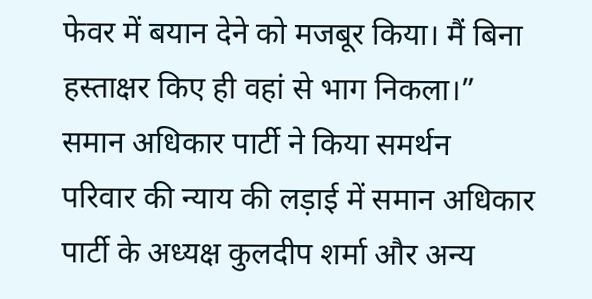फेवर में बयान देने को मजबूर किया। मैं बिना हस्ताक्षर किए ही वहां से भाग निकला।”
समान अधिकार पार्टी ने किया समर्थन
परिवार की न्याय की लड़ाई में समान अधिकार पार्टी के अध्यक्ष कुलदीप शर्मा और अन्य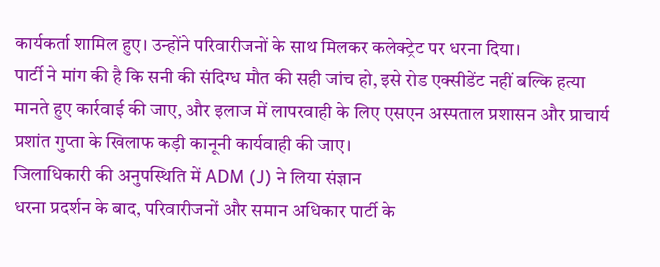कार्यकर्ता शामिल हुए। उन्होंने परिवारीजनों के साथ मिलकर कलेक्ट्रेट पर धरना दिया।
पार्टी ने मांग की है कि सनी की संदिग्ध मौत की सही जांच हो, इसे रोड एक्सीडेंट नहीं बल्कि हत्या मानते हुए कार्रवाई की जाए, और इलाज में लापरवाही के लिए एसएन अस्पताल प्रशासन और प्राचार्य प्रशांत गुप्ता के खिलाफ कड़ी कानूनी कार्यवाही की जाए।
जिलाधिकारी की अनुपस्थिति में ADM (J) ने लिया संज्ञान
धरना प्रदर्शन के बाद, परिवारीजनों और समान अधिकार पार्टी के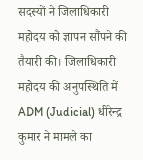सदस्यों ने जिलाधिकारी महोदय को ज्ञापन सौंपने की तैयारी की। जिलाधिकारी महोदय की अनुपस्थिति में ADM (Judicial) धीरेन्द्र कुमार ने मामले का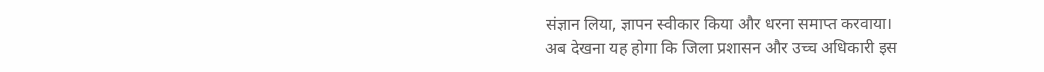संज्ञान लिया, ज्ञापन स्वीकार किया और धरना समाप्त करवाया।
अब देखना यह होगा कि जिला प्रशासन और उच्च अधिकारी इस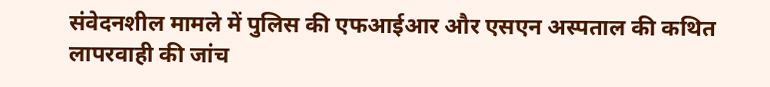संवेदनशील मामले में पुलिस की एफआईआर और एसएन अस्पताल की कथित लापरवाही की जांच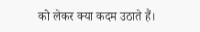को लेकर क्या कदम उठाते हैं।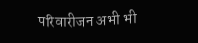परिवारीजन अभी भी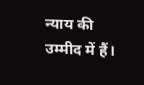न्याय की उम्मीद में हैं।